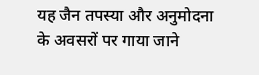यह जैन तपस्या और अनुमोदना के अवसरों पर गाया जाने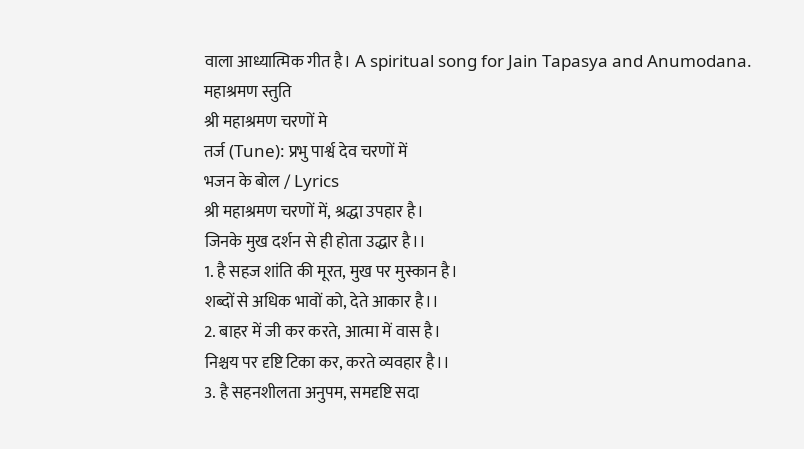वाला आध्यात्मिक गीत है। A spiritual song for Jain Tapasya and Anumodana.
महाश्रमण स्तुति
श्री महाश्रमण चरणों मे
तर्ज (Tune): प्रभु पार्श्व देव चरणों में
भजन के बोल / Lyrics
श्री महाश्रमण चरणों में, श्रद्धा उपहार है।
जिनके मुख दर्शन से ही होता उद्धार है।।
1. है सहज शांति की मूरत, मुख पर मुस्कान है।
शब्दों से अधिक भावों को, देते आकार है।।
2. बाहर में जी कर करते, आत्मा में वास है।
निश्चय पर दृष्टि टिका कर, करते व्यवहार है।।
3. है सहनशीलता अनुपम, समदृष्टि सदा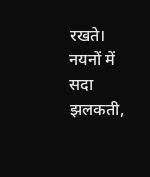रखते।
नयनों में सदा झलकती,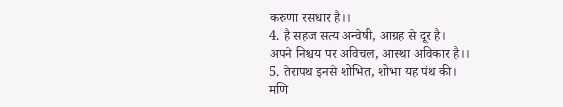करुणा रसधार है।।
4. है सहज सत्य अन्वेषी, आग्रह से दूर है।
अपने निश्चय पर अविचल, आस्था अविकार है।।
5. तेरापथ इनसे शोभित, शोभा यह पंथ की।
मणि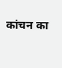कांचन का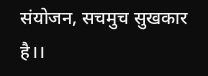संयोजन, सचमुच सुखकार है।।